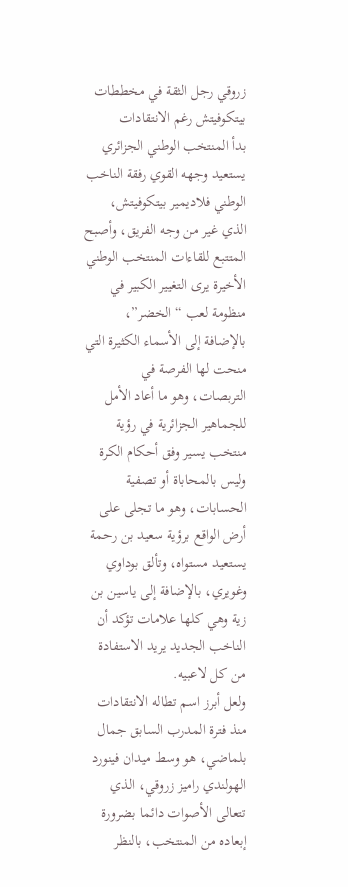زروقي رجل الثقة في مخططات بيتكوفيتش رغم الانتقادات
بدأ المنتخب الوطني الجزائري يستعيد وجهه القوي رفقة الناخب الوطني فلاديمير بيتكوفيتش، الذي غير من وجه الفريق، وأصبح المتتبع للقاءات المنتخب الوطني الأخيرة يرى التغيير الكبير في منظومة لعب “الخضر”، بالإضافة إلى الأسماء الكثيرة التي منحت لها الفرصة في التربصات، وهو ما أعاد الأمل للجماهير الجزائرية في رؤية منتخب يسير وفق أحكام الكرة وليس بالمحاباة أو تصفية الحسابات، وهو ما تجلى على أرض الواقع برؤية سعيد بن رحمة يستعيد مستواه، وتألق بوداوي وغويري، بالإضافة إلى ياسين بن زية وهي كلها علامات تؤكد أن الناخب الجديد يريد الاستفادة من كل لاعبيه.
ولعل أبرز اسم تطاله الانتقادات منذ فترة المدرب السابق جمال بلماضي، هو وسط ميدان فينورد الهولندي راميز زروقي، الذي تتعالى الأصوات دائما بضرورة إبعاده من المنتخب، بالنظر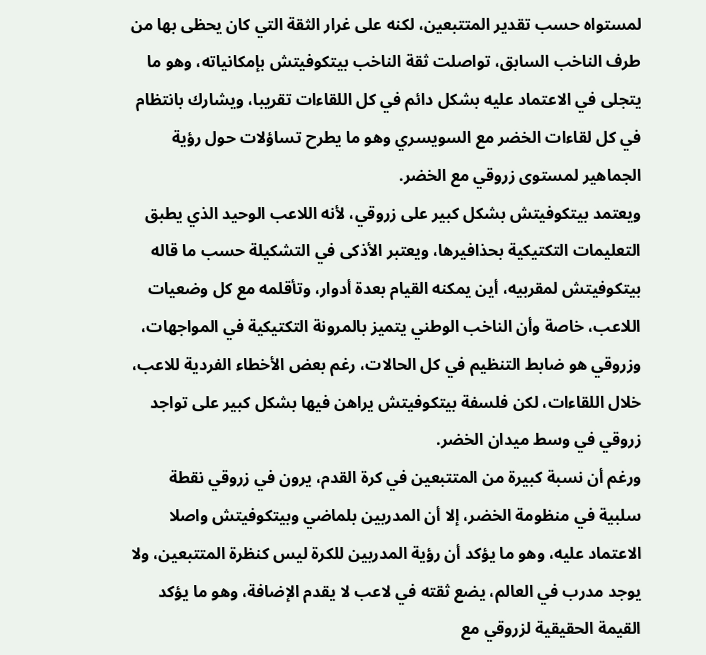لمستواه حسب تقدير المتتبعين، لكنه على غرار الثقة التي كان يحظى بها من طرف الناخب السابق، تواصلت ثقة الناخب بيتكوفيتش بإمكانياته، وهو ما يتجلى في الاعتماد عليه بشكل دائم في كل اللقاءات تقريبا، ويشارك بانتظام في كل لقاءات الخضر مع السويسري وهو ما يطرح تساؤلات حول رؤية الجماهير لمستوى زروقي مع الخضر.
ويعتمد بيتكوفيتش بشكل كبير على زروقي، لأنه اللاعب الوحيد الذي يطبق التعليمات التكتيكية بحذافيرها، ويعتبر الأذكى في التشكيلة حسب ما قاله بيتكوفيتش لمقربيه، أين يمكنه القيام بعدة أدوار، وتأقلمه مع كل وضعيات اللاعب، خاصة وأن الناخب الوطني يتميز بالمرونة التكتيكية في المواجهات، وزروقي هو ضابط التنظيم في كل الحالات، رغم بعض الأخطاء الفردية للاعب، خلال اللقاءات، لكن فلسفة بيتكوفيتش يراهن فيها بشكل كبير على تواجد زروقي في وسط ميدان الخضر.
ورغم أن نسبة كبيرة من المتتبعين في كرة القدم، يرون في زروقي نقطة سلبية في منظومة الخضر، إلا أن المدربين بلماضي وبيتكوفيتش واصلا الاعتماد عليه، وهو ما يؤكد أن رؤية المدربين للكرة ليس كنظرة المتتبعين، ولا يوجد مدرب في العالم، يضع ثقته في لاعب لا يقدم الإضافة، وهو ما يؤكد القيمة الحقيقية لزروقي مع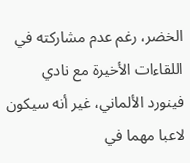الخضر، رغم عدم مشاركته في اللقاءات الأخيرة مع نادي فينورد الألماني، غير أنه سيكون لاعبا مهما في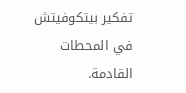تفكير بيتكوفيتش في المحطات القادمة.